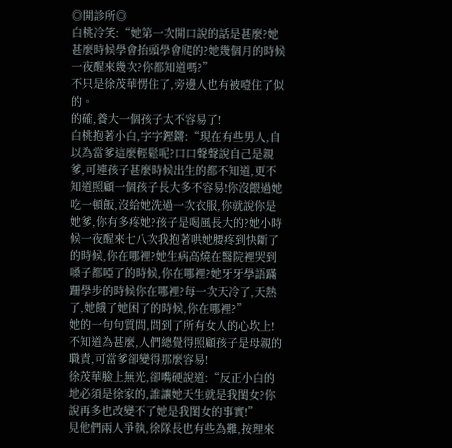◎開診所◎
白桃冷笑:“她第一次開口說的話是甚麼?她甚麼時候學會抬頭學會爬的?她幾個月的時候一夜醒來幾次?你都知道嗎?”
不只是徐茂華愣住了,旁邊人也有被噎住了似的。
的確,養大一個孩子太不容易了!
白桃抱著小白,字字鏗鏘:“現在有些男人,自以為當爹這麼輕鬆呢?口口聲聲說自己是親爹,可連孩子甚麼時候出生的都不知道,更不知道照顧一個孩子長大多不容易!你沒餵過她吃一頓飯,沒給她洗過一次衣服,你就說你是她爹,你有多疼她?孩子是喝風長大的?她小時候一夜醒來七八次我抱著哄她腰疼到快斷了的時候,你在哪裡?她生病高燒在醫院裡哭到嗓子都啞了的時候,你在哪裡?她牙牙學語蹣跚學步的時候你在哪裡?每一次天冷了,天熱了,她餓了她困了的時候,你在哪裡?”
她的一句句質問,問到了所有女人的心坎上!
不知道為甚麼,人們總覺得照顧孩子是母親的職責,可當爹卻變得那麼容易!
徐茂華臉上無光,卻嘴硬說道:“反正小白的地必須是徐家的,誰讓她天生就是我閨女?你說再多也改變不了她是我閨女的事實!”
見他們兩人爭執,徐隊長也有些為難,按理來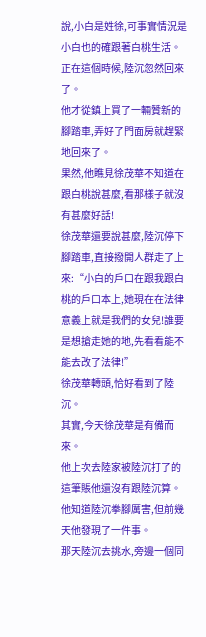說,小白是姓徐,可事實情況是小白也的確跟著白桃生活。
正在這個時候,陸沉忽然回來了。
他才從鎮上買了一輛贊新的腳踏車,弄好了門面房就趕緊地回來了。
果然,他瞧見徐茂華不知道在跟白桃說甚麼,看那樣子就沒有甚麼好話!
徐茂華還要說甚麼,陸沉停下腳踏車,直接撥開人群走了上來:“小白的戶口在跟我跟白桃的戶口本上,她現在在法律意義上就是我們的女兒!誰要是想搶走她的地,先看看能不能去改了法律!”
徐茂華轉頭,恰好看到了陸沉。
其實,今天徐茂華是有備而來。
他上次去陸家被陸沉打了的這筆賬他還沒有跟陸沉算。
他知道陸沉拳腳厲害,但前幾天他發現了一件事。
那天陸沉去挑水,旁邊一個同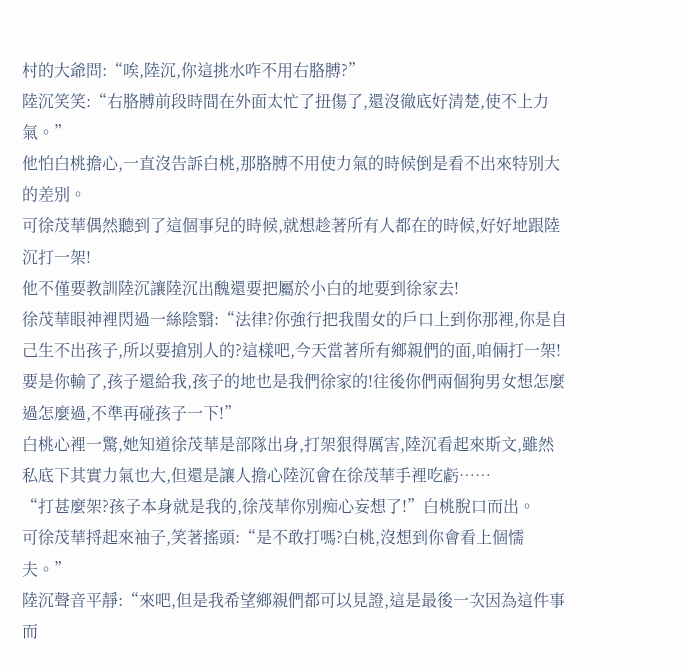村的大爺問:“唉,陸沉,你這挑水咋不用右胳膊?”
陸沉笑笑:“右胳膊前段時間在外面太忙了扭傷了,還沒徹底好清楚,使不上力氣。”
他怕白桃擔心,一直沒告訴白桃,那胳膊不用使力氣的時候倒是看不出來特別大的差別。
可徐茂華偶然聽到了這個事兒的時候,就想趁著所有人都在的時候,好好地跟陸沉打一架!
他不僅要教訓陸沉讓陸沉出醜還要把屬於小白的地要到徐家去!
徐茂華眼神裡閃過一絲陰翳:“法律?你強行把我閨女的戶口上到你那裡,你是自己生不出孩子,所以要搶別人的?這樣吧,今天當著所有鄉親們的面,咱倆打一架!要是你輸了,孩子還給我,孩子的地也是我們徐家的!往後你們兩個狗男女想怎麼過怎麼過,不準再碰孩子一下!”
白桃心裡一驚,她知道徐茂華是部隊出身,打架狠得厲害,陸沉看起來斯文,雖然私底下其實力氣也大,但還是讓人擔心陸沉會在徐茂華手裡吃虧……
“打甚麼架?孩子本身就是我的,徐茂華你別痴心妄想了!”白桃脫口而出。
可徐茂華捋起來袖子,笑著搖頭:“是不敢打嗎?白桃,沒想到你會看上個懦夫。”
陸沉聲音平靜:“來吧,但是我希望鄉親們都可以見證,這是最後一次因為這件事而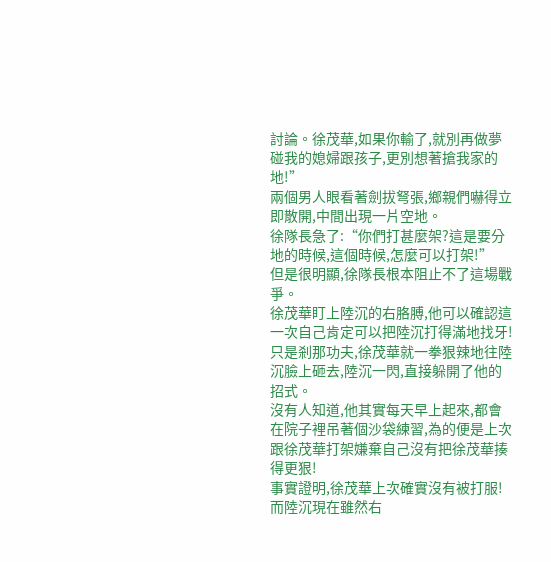討論。徐茂華,如果你輸了,就別再做夢碰我的媳婦跟孩子,更別想著搶我家的地!”
兩個男人眼看著劍拔弩張,鄉親們嚇得立即散開,中間出現一片空地。
徐隊長急了:“你們打甚麼架?這是要分地的時候,這個時候,怎麼可以打架!”
但是很明顯,徐隊長根本阻止不了這場戰爭。
徐茂華盯上陸沉的右胳膊,他可以確認這一次自己肯定可以把陸沉打得滿地找牙!
只是剎那功夫,徐茂華就一拳狠辣地往陸沉臉上砸去,陸沉一閃,直接躲開了他的招式。
沒有人知道,他其實每天早上起來,都會在院子裡吊著個沙袋練習,為的便是上次跟徐茂華打架嫌棄自己沒有把徐茂華揍得更狠!
事實證明,徐茂華上次確實沒有被打服!
而陸沉現在雖然右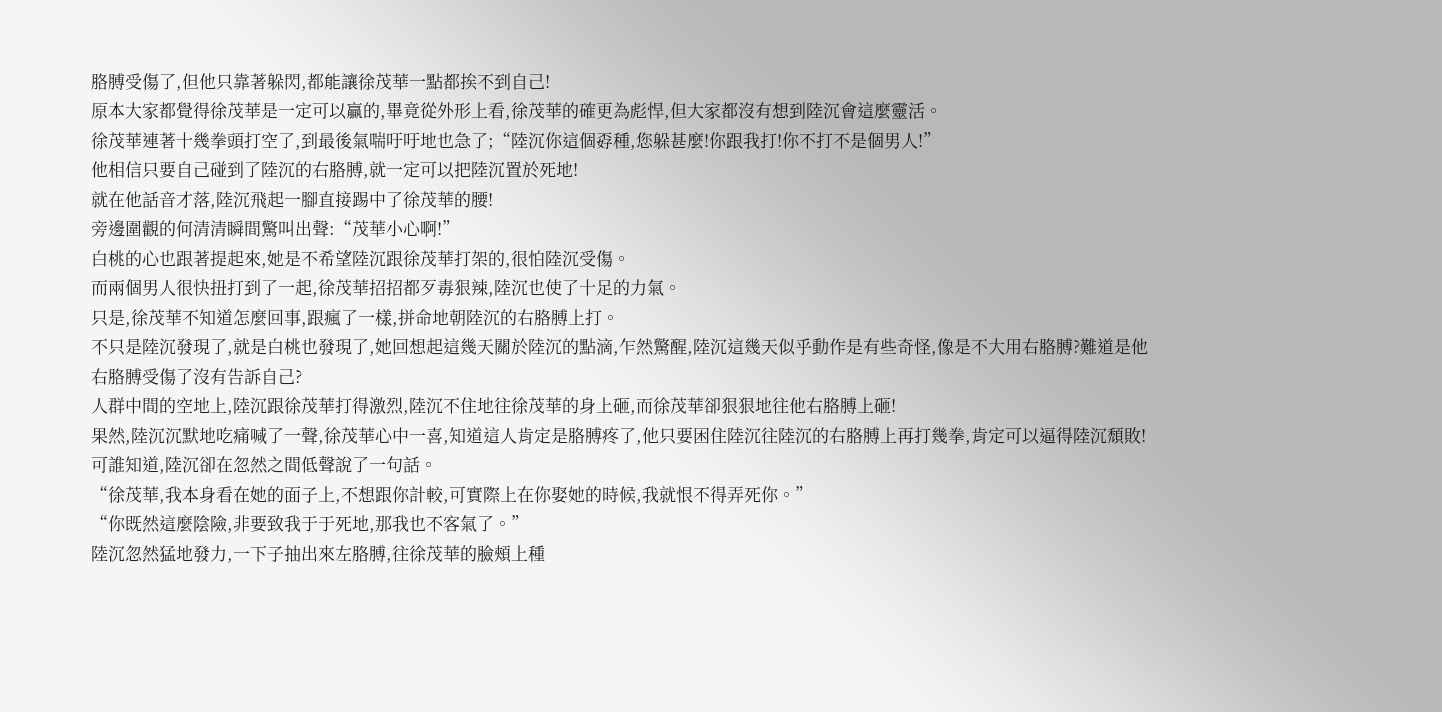胳膊受傷了,但他只靠著躲閃,都能讓徐茂華一點都挨不到自己!
原本大家都覺得徐茂華是一定可以贏的,畢竟從外形上看,徐茂華的確更為彪悍,但大家都沒有想到陸沉會這麼靈活。
徐茂華連著十幾拳頭打空了,到最後氣喘吁吁地也急了;“陸沉你這個孬種,您躲甚麼!你跟我打!你不打不是個男人!”
他相信只要自己碰到了陸沉的右胳膊,就一定可以把陸沉置於死地!
就在他話音才落,陸沉飛起一腳直接踢中了徐茂華的腰!
旁邊圍觀的何清清瞬間驚叫出聲:“茂華小心啊!”
白桃的心也跟著提起來,她是不希望陸沉跟徐茂華打架的,很怕陸沉受傷。
而兩個男人很快扭打到了一起,徐茂華招招都歹毒狠辣,陸沉也使了十足的力氣。
只是,徐茂華不知道怎麼回事,跟瘋了一樣,拼命地朝陸沉的右胳膊上打。
不只是陸沉發現了,就是白桃也發現了,她回想起這幾天關於陸沉的點滴,乍然驚醒,陸沉這幾天似乎動作是有些奇怪,像是不大用右胳膊?難道是他右胳膊受傷了沒有告訴自己?
人群中間的空地上,陸沉跟徐茂華打得激烈,陸沉不住地往徐茂華的身上砸,而徐茂華卻狠狠地往他右胳膊上砸!
果然,陸沉沉默地吃痛喊了一聲,徐茂華心中一喜,知道這人肯定是胳膊疼了,他只要困住陸沉往陸沉的右胳膊上再打幾拳,肯定可以逼得陸沉頹敗!
可誰知道,陸沉卻在忽然之間低聲說了一句話。
“徐茂華,我本身看在她的面子上,不想跟你計較,可實際上在你娶她的時候,我就恨不得弄死你。”
“你既然這麼陰險,非要致我于于死地,那我也不客氣了。”
陸沉忽然猛地發力,一下子抽出來左胳膊,往徐茂華的臉頰上種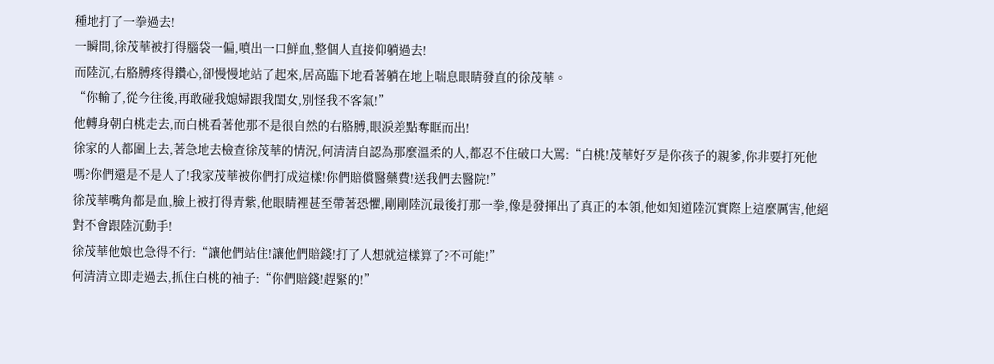種地打了一拳過去!
一瞬間,徐茂華被打得腦袋一偏,噴出一口鮮血,整個人直接仰躺過去!
而陸沉,右胳膊疼得鑽心,卻慢慢地站了起來,居高臨下地看著躺在地上喘息眼睛發直的徐茂華。
“你輸了,從今往後,再敢碰我媳婦跟我閨女,別怪我不客氣!”
他轉身朝白桃走去,而白桃看著他那不是很自然的右胳膊,眼淚差點奪眶而出!
徐家的人都圍上去,著急地去檢查徐茂華的情況,何清清自認為那麼溫柔的人,都忍不住破口大罵:“白桃!茂華好歹是你孩子的親爹,你非要打死他嗎?你們還是不是人了!我家茂華被你們打成這樣!你們賠償醫藥費!送我們去醫院!”
徐茂華嘴角都是血,臉上被打得青紫,他眼睛裡甚至帶著恐懼,剛剛陸沉最後打那一拳,像是發揮出了真正的本領,他如知道陸沉實際上這麼厲害,他絕對不會跟陸沉動手!
徐茂華他娘也急得不行:“讓他們站住!讓他們賠錢!打了人想就這樣算了?不可能!”
何清清立即走過去,抓住白桃的袖子:“你們賠錢!趕緊的!”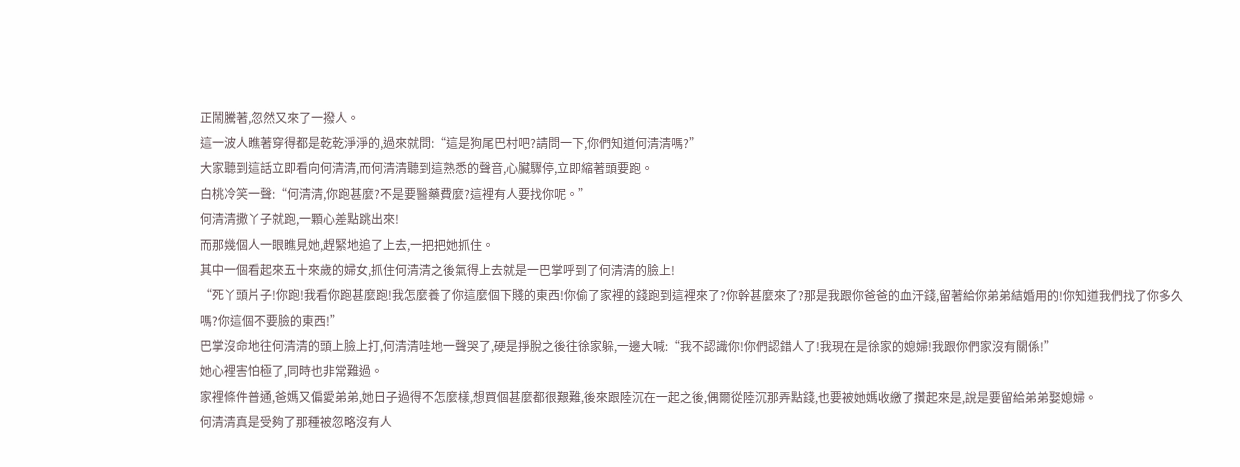正鬧騰著,忽然又來了一撥人。
這一波人瞧著穿得都是乾乾淨淨的,過來就問:“這是狗尾巴村吧?請問一下,你們知道何清清嗎?”
大家聽到這話立即看向何清清,而何清清聽到這熟悉的聲音,心臟驟停,立即縮著頭要跑。
白桃冷笑一聲:“何清清,你跑甚麼?不是要醫藥費麼?這裡有人要找你呢。”
何清清撒丫子就跑,一顆心差點跳出來!
而那幾個人一眼瞧見她,趕緊地追了上去,一把把她抓住。
其中一個看起來五十來歲的婦女,抓住何清清之後氣得上去就是一巴掌呼到了何清清的臉上!
“死丫頭片子!你跑!我看你跑甚麼跑!我怎麼養了你這麼個下賤的東西!你偷了家裡的錢跑到這裡來了?你幹甚麼來了?那是我跟你爸爸的血汗錢,留著給你弟弟結婚用的!你知道我們找了你多久嗎?你這個不要臉的東西!”
巴掌沒命地往何清清的頭上臉上打,何清清哇地一聲哭了,硬是掙脫之後往徐家躲,一邊大喊:“我不認識你!你們認錯人了!我現在是徐家的媳婦!我跟你們家沒有關係!”
她心裡害怕極了,同時也非常難過。
家裡條件普通,爸媽又偏愛弟弟,她日子過得不怎麼樣,想買個甚麼都很艱難,後來跟陸沉在一起之後,偶爾從陸沉那弄點錢,也要被她媽收繳了攢起來是,說是要留給弟弟娶媳婦。
何清清真是受夠了那種被忽略沒有人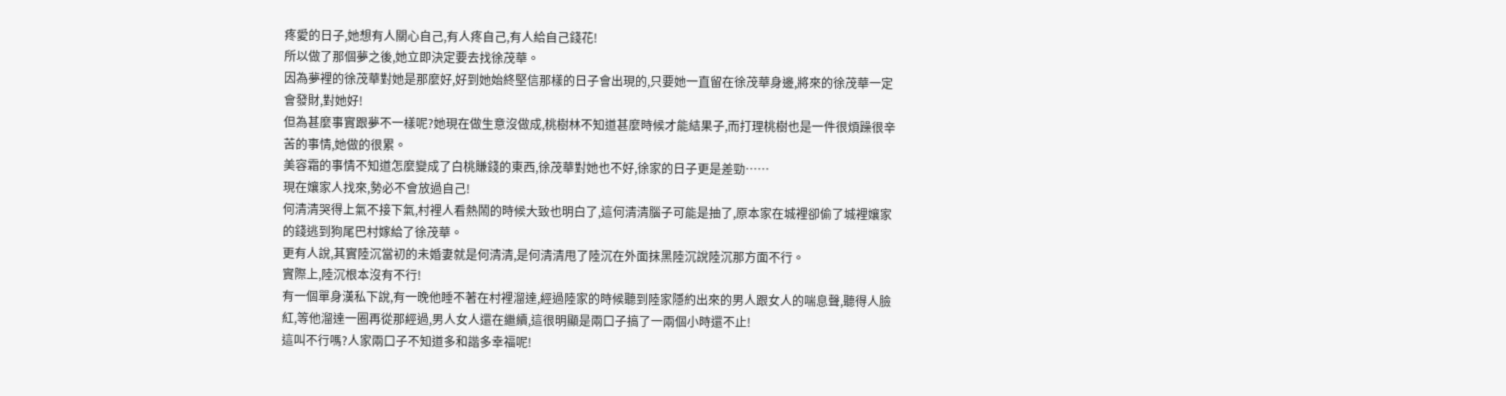疼愛的日子,她想有人關心自己,有人疼自己,有人給自己錢花!
所以做了那個夢之後,她立即決定要去找徐茂華。
因為夢裡的徐茂華對她是那麼好,好到她始終堅信那樣的日子會出現的,只要她一直留在徐茂華身邊,將來的徐茂華一定會發財,對她好!
但為甚麼事實跟夢不一樣呢?她現在做生意沒做成,桃樹林不知道甚麼時候才能結果子,而打理桃樹也是一件很煩躁很辛苦的事情,她做的很累。
美容霜的事情不知道怎麼變成了白桃賺錢的東西,徐茂華對她也不好,徐家的日子更是差勁……
現在孃家人找來,勢必不會放過自己!
何清清哭得上氣不接下氣,村裡人看熱鬧的時候大致也明白了,這何清清腦子可能是抽了,原本家在城裡卻偷了城裡孃家的錢逃到狗尾巴村嫁給了徐茂華。
更有人說,其實陸沉當初的未婚妻就是何清清,是何清清甩了陸沉在外面抹黑陸沉說陸沉那方面不行。
實際上,陸沉根本沒有不行!
有一個單身漢私下說,有一晚他睡不著在村裡溜達,經過陸家的時候聽到陸家隱約出來的男人跟女人的喘息聲,聽得人臉紅,等他溜達一圈再從那經過,男人女人還在繼續,這很明顯是兩口子搞了一兩個小時還不止!
這叫不行嗎?人家兩口子不知道多和諧多幸福呢!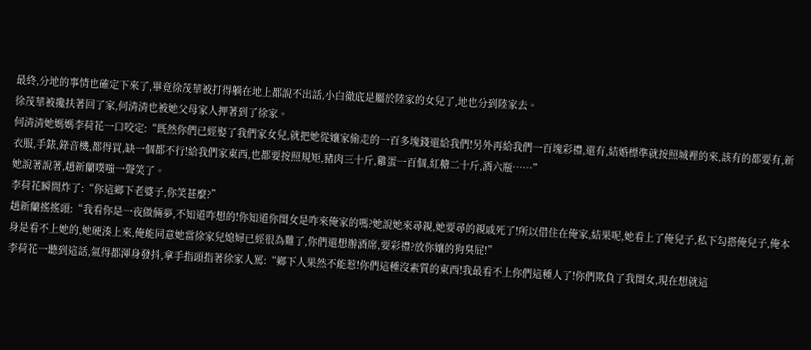最終,分地的事情也確定下來了,畢竟徐茂華被打得躺在地上都說不出話,小白徹底是屬於陸家的女兒了,地也分到陸家去。
徐茂華被攙扶著回了家,何清清也被她父母家人押著到了徐家。
何清清她媽媽李荷花一口咬定:“既然你們已經娶了我們家女兒,就把她從孃家偷走的一百多塊錢還給我們!另外再給我們一百塊彩禮,還有,結婚標準就按照城裡的來,該有的都要有,新衣服,手錶,錄音機,都得買,缺一個都不行!給我們家東西,也都要按照規矩,豬肉三十斤,雞蛋一百個,紅糖二十斤,酒六瓶……”
她說著說著,趙新蘭噗嗤一聲笑了。
李荷花瞬間炸了:“你這鄉下老婆子,你笑甚麼?”
趙新蘭搖搖頭:“我看你是一夜做倆夢,不知道咋想的!你知道你閨女是咋來俺家的嗎?她說她來尋親,她要尋的親戚死了!所以借住在俺家,結果呢,她看上了俺兒子,私下勾搭俺兒子,俺本身是看不上她的,她硬湊上來,俺能同意她當徐家兒媳婦已經很為難了,你們還想辦酒席,要彩禮?放你孃的狗臭屁!”
李荷花一聽到這話,氣得都渾身發抖,拿手指頭指著徐家人罵:“鄉下人果然不能惹!你們這種沒素質的東西!我最看不上你們這種人了!你們欺負了我閨女,現在想就這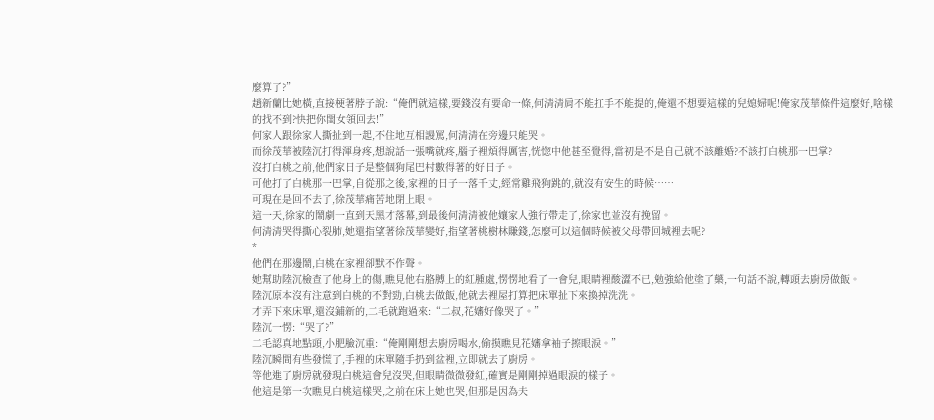麼算了?”
趙新蘭比她橫,直接梗著脖子說:“俺們就這樣,要錢沒有要命一條,何清清肩不能扛手不能提的,俺還不想要這樣的兒媳婦呢!俺家茂華條件這麼好,啥樣的找不到?快把你閨女領回去!”
何家人跟徐家人撕扯到一起,不住地互相謾罵,何清清在旁邊只能哭。
而徐茂華被陸沉打得渾身疼,想說話一張嘴就疼,腦子裡煩得厲害,恍惚中他甚至覺得,當初是不是自己就不該離婚?不該打白桃那一巴掌?
沒打白桃之前,他們家日子是整個狗尾巴村數得著的好日子。
可他打了白桃那一巴掌,自從那之後,家裡的日子一落千丈,經常雞飛狗跳的,就沒有安生的時候……
可現在是回不去了,徐茂華痛苦地閉上眼。
這一天,徐家的鬧劇一直到天黑才落幕,到最後何清清被他孃家人強行帶走了,徐家也並沒有挽留。
何清清哭得撕心裂肺,她還指望著徐茂華變好,指望著桃樹林賺錢,怎麼可以這個時候被父母帶回城裡去呢?
*
他們在那邊鬧,白桃在家裡卻默不作聲。
她幫助陸沉檢查了他身上的傷,瞧見他右胳膊上的紅腫處,愣愣地看了一會兒,眼睛裡酸澀不已,勉強給他塗了藥,一句話不說,轉頭去廚房做飯。
陸沉原本沒有注意到白桃的不對勁,白桃去做飯,他就去裡屋打算把床單扯下來換掉洗洗。
才弄下來床單,還沒鋪新的,二毛就跑過來:“二叔,花嬸好像哭了。”
陸沉一愣:“哭了?”
二毛認真地點頭,小肥臉沉重:“俺剛剛想去廚房喝水,偷摸瞧見花嬸拿袖子擦眼淚。”
陸沉瞬間有些發慌了,手裡的床單隨手扔到盆裡,立即就去了廚房。
等他進了廚房就發現白桃這會兒沒哭,但眼睛微微發紅,確實是剛剛掉過眼淚的樣子。
他這是第一次瞧見白桃這樣哭,之前在床上她也哭,但那是因為夫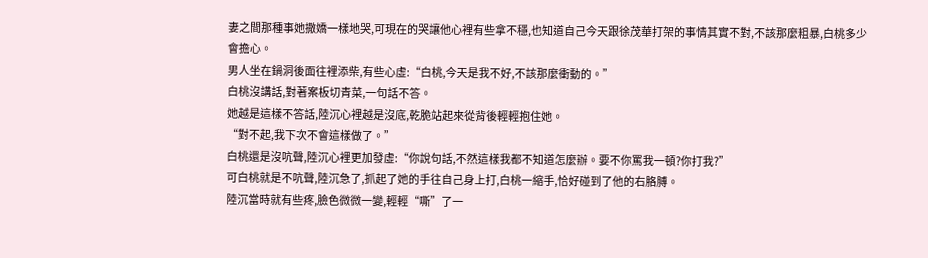妻之間那種事她撒嬌一樣地哭,可現在的哭讓他心裡有些拿不穩,也知道自己今天跟徐茂華打架的事情其實不對,不該那麼粗暴,白桃多少會擔心。
男人坐在鍋洞後面往裡添柴,有些心虛:“白桃,今天是我不好,不該那麼衝動的。”
白桃沒講話,對著案板切青菜,一句話不答。
她越是這樣不答話,陸沉心裡越是沒底,乾脆站起來從背後輕輕抱住她。
“對不起,我下次不會這樣做了。”
白桃還是沒吭聲,陸沉心裡更加發虛:“你說句話,不然這樣我都不知道怎麼辦。要不你罵我一頓?你打我?”
可白桃就是不吭聲,陸沉急了,抓起了她的手往自己身上打,白桃一縮手,恰好碰到了他的右胳膊。
陸沉當時就有些疼,臉色微微一變,輕輕“嘶”了一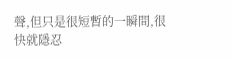聲,但只是很短暫的一瞬間,很快就隱忍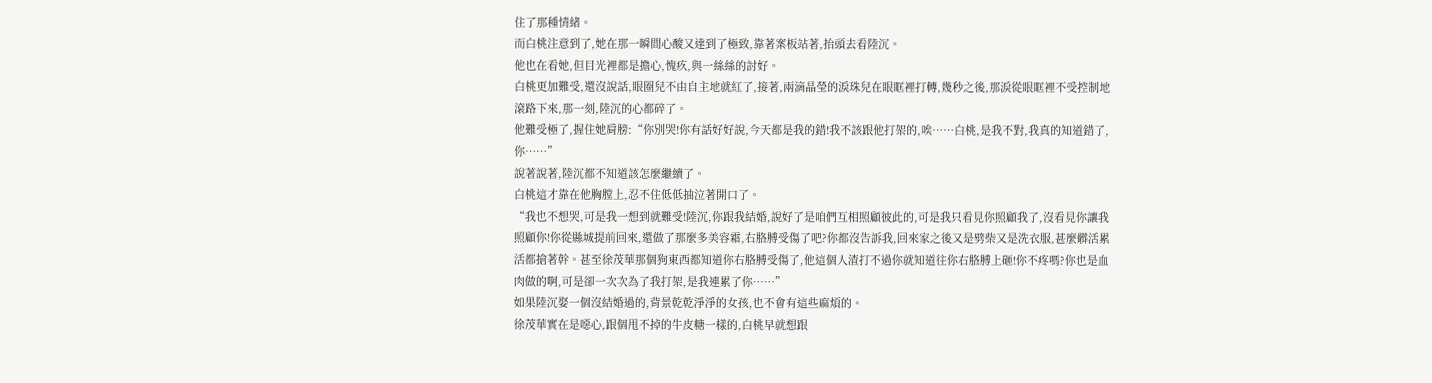住了那種情緒。
而白桃注意到了,她在那一瞬間心酸又達到了極致,靠著案板站著,抬頭去看陸沉。
他也在看她,但目光裡都是擔心,愧疚,與一絲絲的討好。
白桃更加難受,還沒說話,眼圈兒不由自主地就紅了,接著,兩滴晶瑩的淚珠兒在眼眶裡打轉,幾秒之後,那淚從眼眶裡不受控制地滾路下來,那一刻,陸沉的心都碎了。
他難受極了,握住她肩膀:“你別哭!你有話好好說,今天都是我的錯!我不該跟他打架的,唉……白桃,是我不對,我真的知道錯了,你……”
說著說著,陸沉都不知道該怎麼繼續了。
白桃這才靠在他胸膛上,忍不住低低抽泣著開口了。
“我也不想哭,可是我一想到就難受!陸沉,你跟我結婚,說好了是咱們互相照顧彼此的,可是我只看見你照顧我了,沒看見你讓我照顧你!你從縣城提前回來,還做了那麼多美容霜,右胳膊受傷了吧?你都沒告訴我,回來家之後又是劈柴又是洗衣服,甚麼髒活累活都搶著幹。甚至徐茂華那個狗東西都知道你右胳膊受傷了,他這個人渣打不過你就知道往你右胳膊上砸!你不疼嗎?你也是血肉做的啊,可是卻一次次為了我打架,是我連累了你……”
如果陸沉娶一個沒結婚過的,背景乾乾淨淨的女孩,也不會有這些麻煩的。
徐茂華實在是噁心,跟個甩不掉的牛皮糖一樣的,白桃早就想跟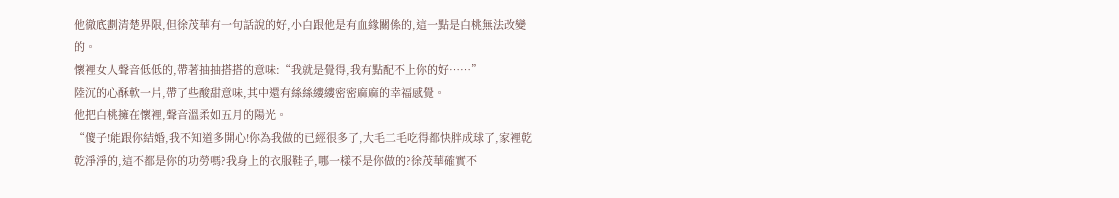他徹底劃清楚界限,但徐茂華有一句話說的好,小白跟他是有血緣關係的,這一點是白桃無法改變的。
懷裡女人聲音低低的,帶著抽抽搭搭的意味:“我就是覺得,我有點配不上你的好……”
陸沉的心酥軟一片,帶了些酸甜意味,其中還有絲絲縷縷密密麻麻的幸福感覺。
他把白桃擁在懷裡,聲音溫柔如五月的陽光。
“傻子!能跟你結婚,我不知道多開心!你為我做的已經很多了,大毛二毛吃得都快胖成球了,家裡乾乾淨淨的,這不都是你的功勞嗎?我身上的衣服鞋子,哪一樣不是你做的?徐茂華確實不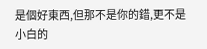是個好東西,但那不是你的錯,更不是小白的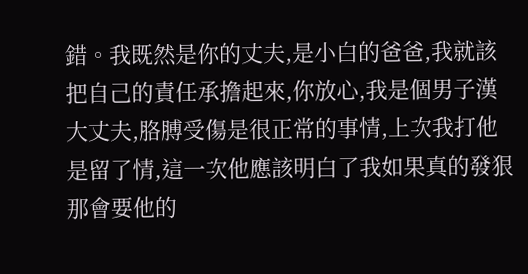錯。我既然是你的丈夫,是小白的爸爸,我就該把自己的責任承擔起來,你放心,我是個男子漢大丈夫,胳膊受傷是很正常的事情,上次我打他是留了情,這一次他應該明白了我如果真的發狠那會要他的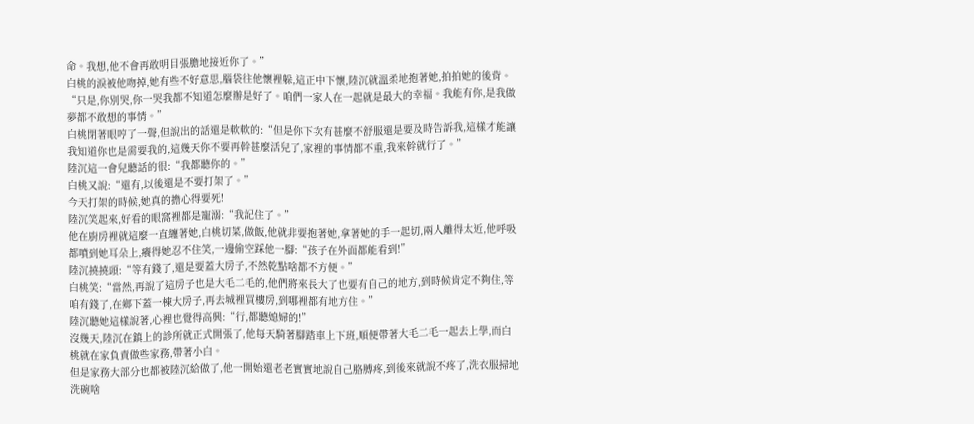命。我想,他不會再敢明目張膽地接近你了。”
白桃的淚被他吻掉,她有些不好意思,腦袋往他懷裡躲,這正中下懷,陸沉就溫柔地抱著她,拍拍她的後背。
“只是,你別哭,你一哭我都不知道怎麼辦是好了。咱們一家人在一起就是最大的幸福。我能有你,是我做夢都不敢想的事情。”
白桃閉著眼哼了一聲,但說出的話還是軟軟的:“但是你下次有甚麼不舒服還是要及時告訴我,這樣才能讓我知道你也是需要我的,這幾天你不要再幹甚麼活兒了,家裡的事情都不重,我來幹就行了。”
陸沉這一會兒聽話的很:“我都聽你的。”
白桃又說:“還有,以後還是不要打架了。”
今天打架的時候,她真的擔心得要死!
陸沉笑起來,好看的眼窩裡都是寵溺:“我記住了。”
他在廚房裡就這麼一直纏著她,白桃切菜,做飯,他就非要抱著她,拿著她的手一起切,兩人離得太近,他呼吸都噴到她耳朵上,癢得她忍不住笑,一邊偷空踩他一腳:“孩子在外面都能看到!”
陸沉撓撓頭:“等有錢了,還是要蓋大房子,不然乾點啥都不方便。”
白桃笑:“當然,再說了這房子也是大毛二毛的,他們將來長大了也要有自己的地方,到時候肯定不夠住,等咱有錢了,在鄉下蓋一棟大房子,再去城裡買樓房,到哪裡都有地方住。”
陸沉聽她這樣說著,心裡也覺得高興:“行,都聽媳婦的!”
沒幾天,陸沉在鎮上的診所就正式開張了,他每天騎著腳踏車上下班,順便帶著大毛二毛一起去上學,而白桃就在家負責做些家務,帶著小白。
但是家務大部分也都被陸沉給做了,他一開始還老老實實地說自己胳膊疼,到後來就說不疼了,洗衣服掃地洗碗啥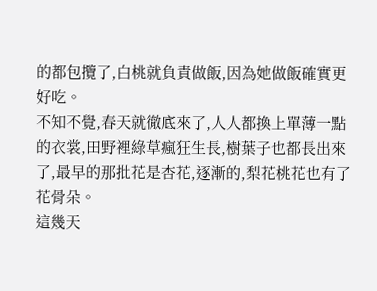的都包攬了,白桃就負責做飯,因為她做飯確實更好吃。
不知不覺,春天就徹底來了,人人都換上單薄一點的衣裳,田野裡綠草瘋狂生長,樹葉子也都長出來了,最早的那批花是杏花,逐漸的,梨花桃花也有了花骨朵。
這幾天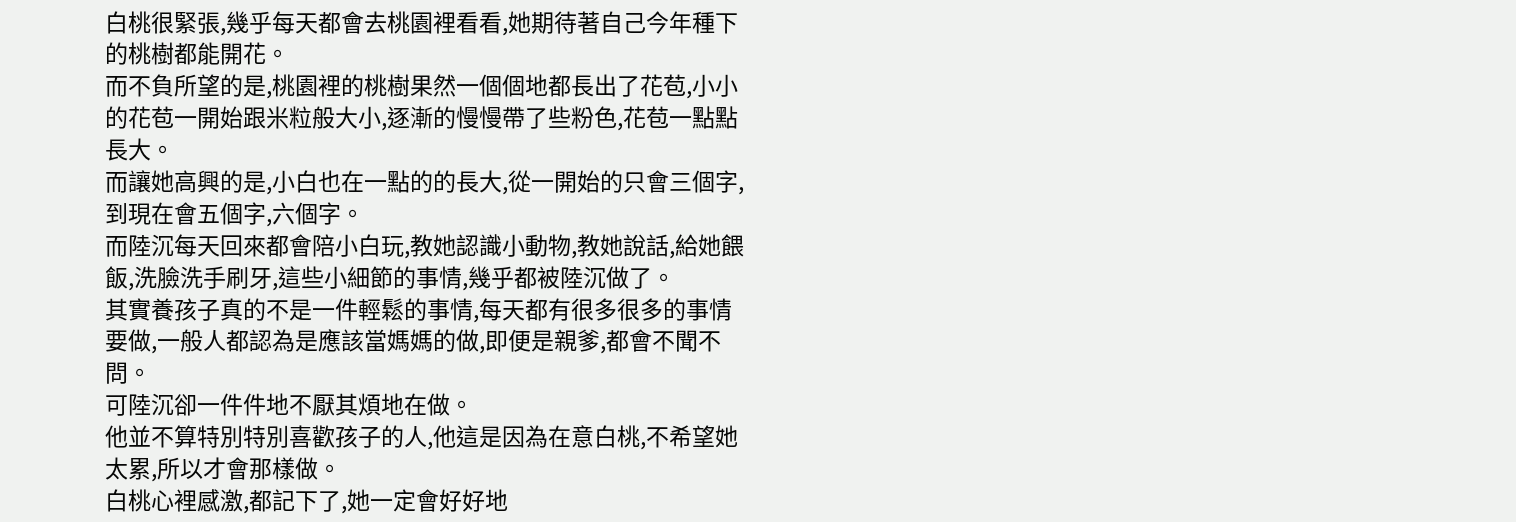白桃很緊張,幾乎每天都會去桃園裡看看,她期待著自己今年種下的桃樹都能開花。
而不負所望的是,桃園裡的桃樹果然一個個地都長出了花苞,小小的花苞一開始跟米粒般大小,逐漸的慢慢帶了些粉色,花苞一點點長大。
而讓她高興的是,小白也在一點的的長大,從一開始的只會三個字,到現在會五個字,六個字。
而陸沉每天回來都會陪小白玩,教她認識小動物,教她說話,給她餵飯,洗臉洗手刷牙,這些小細節的事情,幾乎都被陸沉做了。
其實養孩子真的不是一件輕鬆的事情,每天都有很多很多的事情要做,一般人都認為是應該當媽媽的做,即便是親爹,都會不聞不問。
可陸沉卻一件件地不厭其煩地在做。
他並不算特別特別喜歡孩子的人,他這是因為在意白桃,不希望她太累,所以才會那樣做。
白桃心裡感激,都記下了,她一定會好好地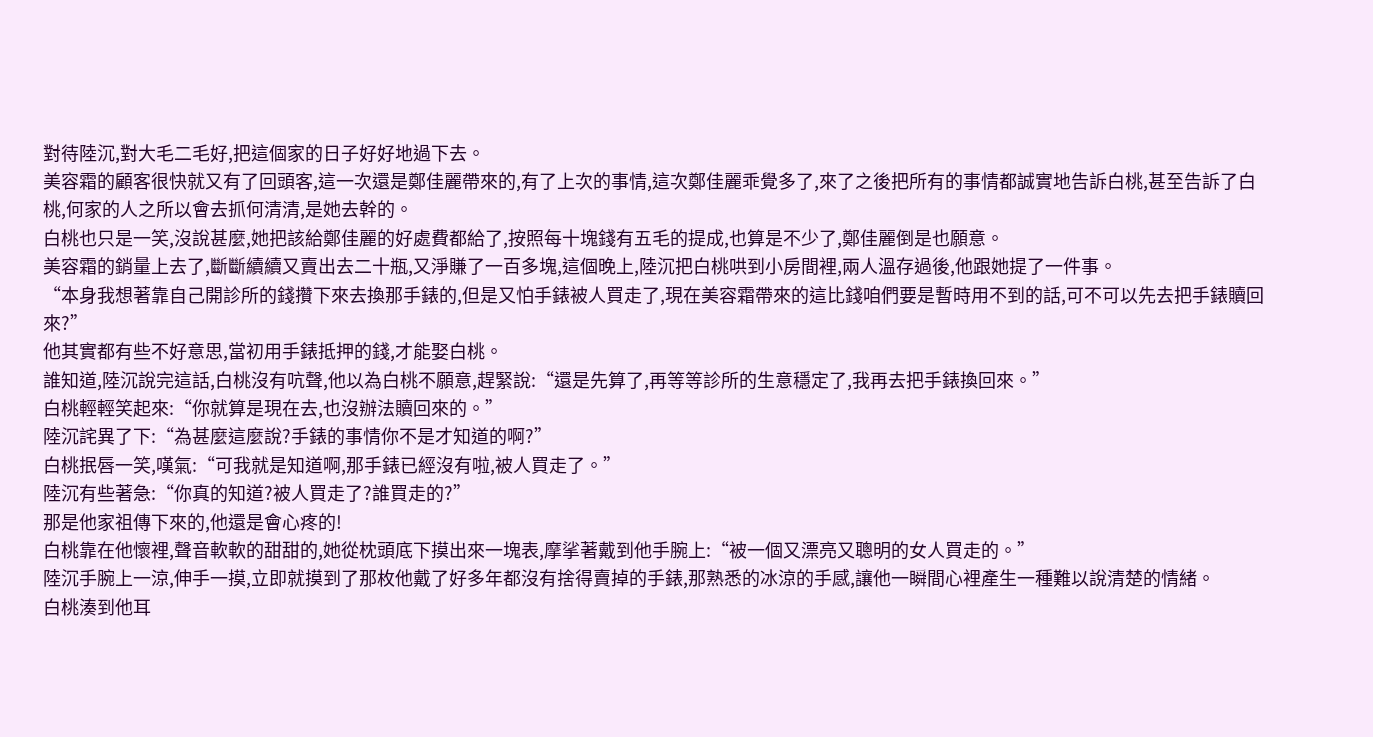對待陸沉,對大毛二毛好,把這個家的日子好好地過下去。
美容霜的顧客很快就又有了回頭客,這一次還是鄭佳麗帶來的,有了上次的事情,這次鄭佳麗乖覺多了,來了之後把所有的事情都誠實地告訴白桃,甚至告訴了白桃,何家的人之所以會去抓何清清,是她去幹的。
白桃也只是一笑,沒說甚麼,她把該給鄭佳麗的好處費都給了,按照每十塊錢有五毛的提成,也算是不少了,鄭佳麗倒是也願意。
美容霜的銷量上去了,斷斷續續又賣出去二十瓶,又淨賺了一百多塊,這個晚上,陸沉把白桃哄到小房間裡,兩人溫存過後,他跟她提了一件事。
“本身我想著靠自己開診所的錢攢下來去換那手錶的,但是又怕手錶被人買走了,現在美容霜帶來的這比錢咱們要是暫時用不到的話,可不可以先去把手錶贖回來?”
他其實都有些不好意思,當初用手錶抵押的錢,才能娶白桃。
誰知道,陸沉說完這話,白桃沒有吭聲,他以為白桃不願意,趕緊說:“還是先算了,再等等診所的生意穩定了,我再去把手錶換回來。”
白桃輕輕笑起來:“你就算是現在去,也沒辦法贖回來的。”
陸沉詫異了下:“為甚麼這麼說?手錶的事情你不是才知道的啊?”
白桃抿唇一笑,嘆氣:“可我就是知道啊,那手錶已經沒有啦,被人買走了。”
陸沉有些著急:“你真的知道?被人買走了?誰買走的?”
那是他家祖傳下來的,他還是會心疼的!
白桃靠在他懷裡,聲音軟軟的甜甜的,她從枕頭底下摸出來一塊表,摩挲著戴到他手腕上:“被一個又漂亮又聰明的女人買走的。”
陸沉手腕上一涼,伸手一摸,立即就摸到了那枚他戴了好多年都沒有捨得賣掉的手錶,那熟悉的冰涼的手感,讓他一瞬間心裡產生一種難以說清楚的情緒。
白桃湊到他耳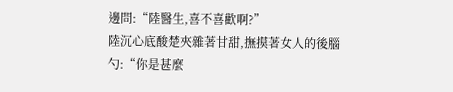邊問:“陸醫生,喜不喜歡啊?”
陸沉心底酸楚夾雜著甘甜,撫摸著女人的後腦勺:“你是甚麼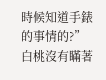時候知道手錶的事情的?”
白桃沒有瞞著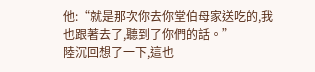他:“就是那次你去你堂伯母家送吃的,我也跟著去了,聽到了你們的話。”
陸沉回想了一下,這也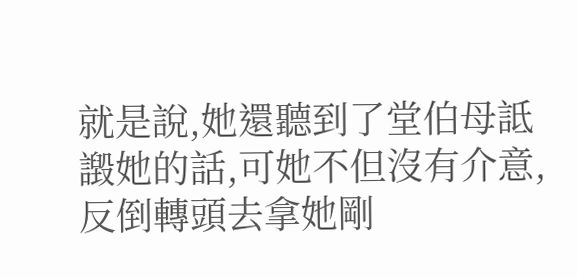就是說,她還聽到了堂伯母詆譭她的話,可她不但沒有介意,反倒轉頭去拿她剛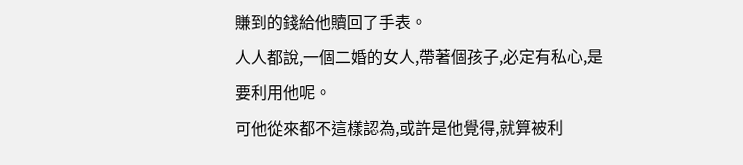賺到的錢給他贖回了手表。
人人都說,一個二婚的女人,帶著個孩子,必定有私心,是要利用他呢。
可他從來都不這樣認為,或許是他覺得,就算被利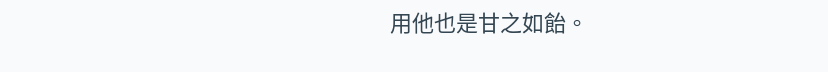用他也是甘之如飴。